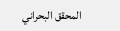المحقق البحراني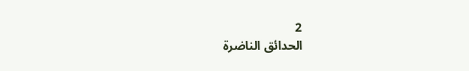2
الحدائق الناضرة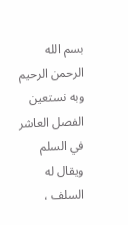بسم الله الرحمن الرحيم وبه نستعين الفصل العاشر في السلم ويقال له السلف ،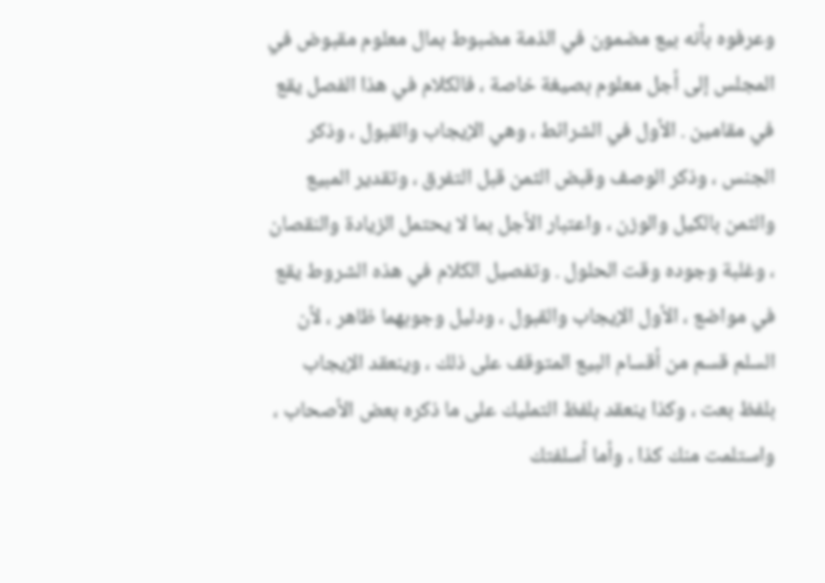وعرفوه بأنه بيع مضمون في الذمة مضبوط بمال معلوم مقبوض في المجلس إلى أجل معلوم بصيغة خاصة ، فالكلام في هذا الفصل يقع في مقامين . الأول في الشرائط ، وهي الإيجاب والقبول ، وذكر الجنس ، وذكر الوصف وقبض الثمن قبل التفرق ، وتقدير المبيع والثمن بالكيل والوزن ، واعتبار الأجل بما لا يحتمل الزيادة والنقصان ، وغلبة وجوده وقت الحلول . وتفصيل الكلام في هذه الشروط يقع في مواضع ، الأول الإيجاب والقبول ، ودليل وجوبهما ظاهر ، لأن السلم قسم من أقسام البيع المتوقف على ذلك ، وينعقد الإيجاب بلفظ بعت ، وكذا ينعقد بلفظ التمليك على ما ذكره بعض الأصحاب ، واستلمت منك كذا ، وأما أسلفتك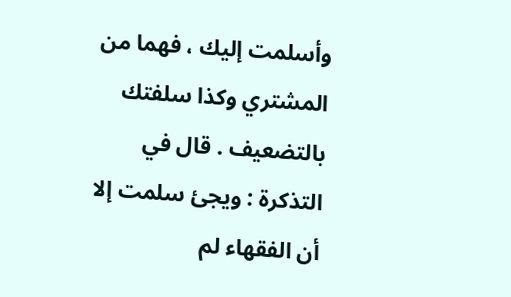وأسلمت إليك ، فهما من المشتري وكذا سلفتك بالتضعيف . قال في التذكرة : ويجئ سلمت إلا أن الفقهاء لم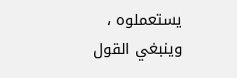يستعملوه ، وينبغي القول